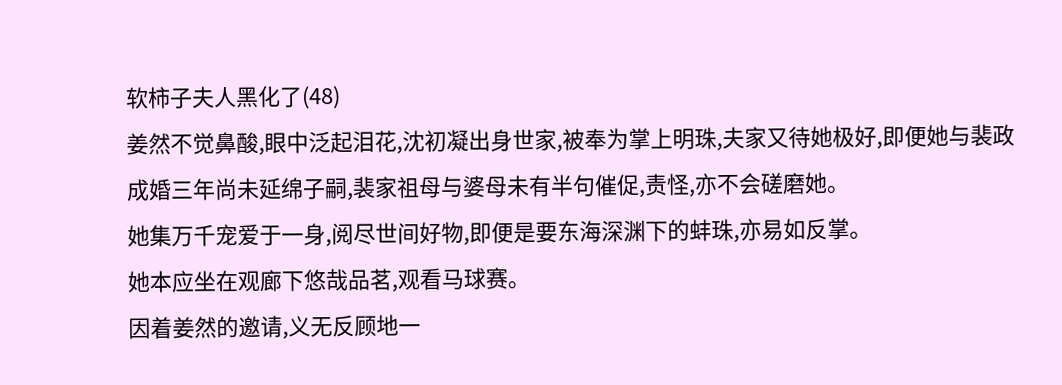软柿子夫人黑化了(48)
姜然不觉鼻酸,眼中泛起泪花,沈初凝出身世家,被奉为掌上明珠,夫家又待她极好,即便她与裴政成婚三年尚未延绵子嗣,裴家祖母与婆母未有半句催促,责怪,亦不会磋磨她。
她集万千宠爱于一身,阅尽世间好物,即便是要东海深渊下的蚌珠,亦易如反掌。
她本应坐在观廊下悠哉品茗,观看马球赛。
因着姜然的邀请,义无反顾地一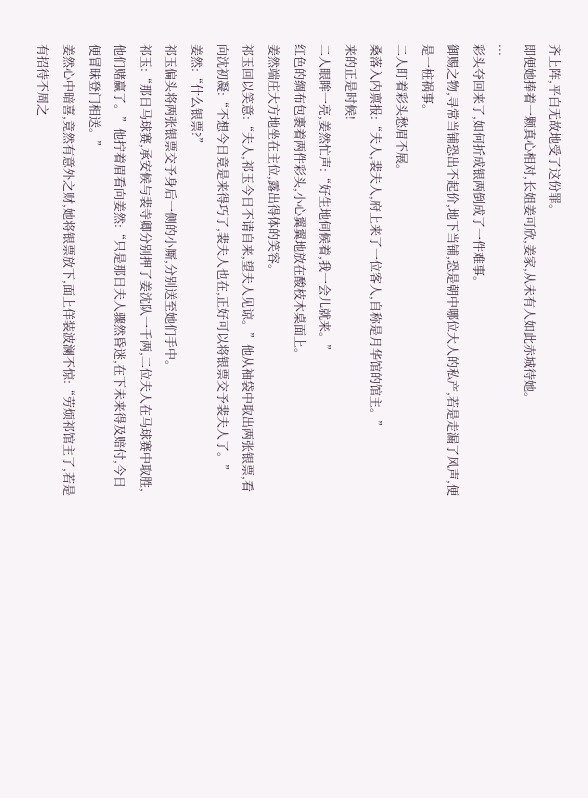齐上阵,平白无故地受了这份罪。
即便她捧着一颗真心相对,长姐姜可欣,姜家,从未有人如此赤城待她。
...
彩头夺回来了,如何折成银两倒成了一件难事。
御赐之物,寻常当铺恐出不起价,地下当铺,恐是朝中哪位大人的私产,若是走漏了风声,便是一桩祸事。
二人盯着彩头愁眉不展。
桑落入内禀报:“夫人,裴夫人,府上来了一位客人,自称是月华馆的馆主。”
来的正是时候!
二人眼眸一亮,姜然忙声:“好生地伺候着,我一会儿就来。”
红色的绸布包裹着两件彩头,小心翼翼地放在酸枝木桌面上。
姜然端庄大方地坐在主位,露出得体的笑容。
祁玉回以笑意:“夫人,祁玉今日不请自来,望夫人见谅。”他从袖袋中取出两张银票,看向沈初凝:“不想今日竟是来得巧了,裴夫人也在,正好可以将银票交予裴夫人了。”
姜然:“什么银票?”
祁玉偏头将两张银票交予身后一侧的小厮,分别送至她们手中。
祁玉:“那日马球赛,承安候与裴寺卿分别押了姜沈队一千两,二位夫人在马球赛中取胜,他们赌赢了。”他拧着眉看向姜然:“只是那日夫人骤然昏迷,在下未来得及赔付,今日便冒昧登门相送。”
姜然心中暗喜,竟然有意外之财,她将银票放下,面上佯装波澜不惊:“劳烦祁馆主了,若是有招待不周之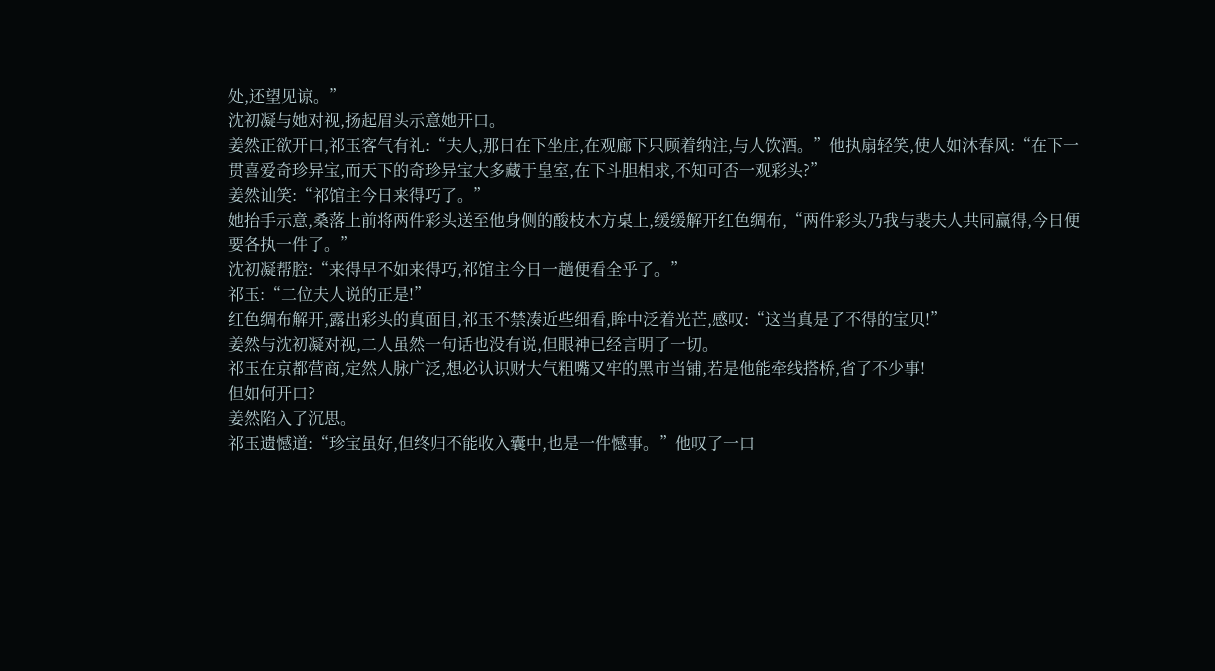处,还望见谅。”
沈初凝与她对视,扬起眉头示意她开口。
姜然正欲开口,祁玉客气有礼:“夫人,那日在下坐庄,在观廊下只顾着纳注,与人饮酒。”他执扇轻笑,使人如沐春风:“在下一贯喜爱奇珍异宝,而天下的奇珍异宝大多藏于皇室,在下斗胆相求,不知可否一观彩头?”
姜然讪笑:“祁馆主今日来得巧了。”
她抬手示意,桑落上前将两件彩头送至他身侧的酸枝木方桌上,缓缓解开红色绸布,“两件彩头乃我与裴夫人共同赢得,今日便要各执一件了。”
沈初凝帮腔:“来得早不如来得巧,祁馆主今日一趟便看全乎了。”
祁玉:“二位夫人说的正是!”
红色绸布解开,露出彩头的真面目,祁玉不禁凑近些细看,眸中泛着光芒,感叹:“这当真是了不得的宝贝!”
姜然与沈初凝对视,二人虽然一句话也没有说,但眼神已经言明了一切。
祁玉在京都营商,定然人脉广泛,想必认识财大气粗嘴又牢的黑市当铺,若是他能牵线搭桥,省了不少事!
但如何开口?
姜然陷入了沉思。
祁玉遗憾道:“珍宝虽好,但终归不能收入囊中,也是一件憾事。”他叹了一口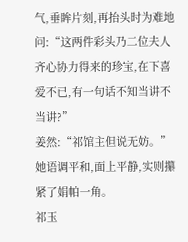气,垂眸片刻,再抬头时为难地问:“这两件彩头乃二位夫人齐心协力得来的珍宝,在下喜爱不已,有一句话不知当讲不当讲?”
姜然:“祁馆主但说无妨。”她语调平和,面上平静,实则攥紧了娟帕一角。
祁玉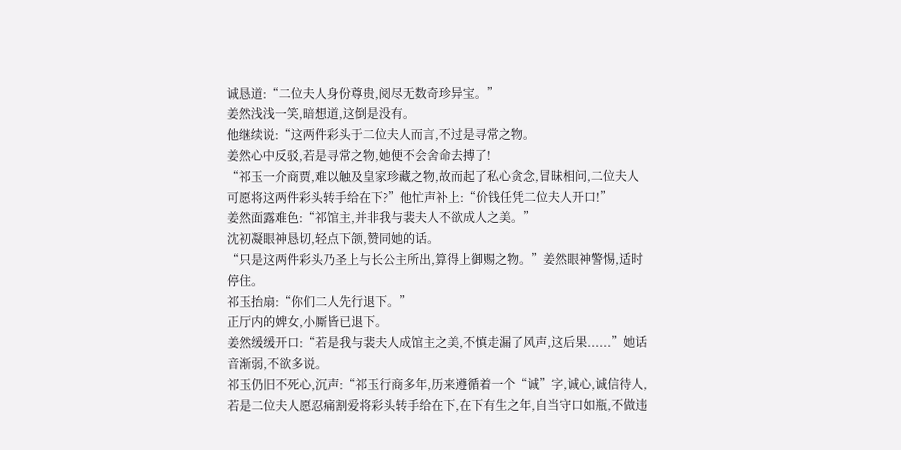诚恳道:“二位夫人身份尊贵,阅尽无数奇珍异宝。”
姜然浅浅一笑,暗想道,这倒是没有。
他继续说:“这两件彩头于二位夫人而言,不过是寻常之物。
姜然心中反驳,若是寻常之物,她便不会舍命去搏了!
“祁玉一介商贾,难以触及皇家珍藏之物,故而起了私心贪念,冒昧相问,二位夫人可愿将这两件彩头转手给在下?”他忙声补上:“价钱任凭二位夫人开口!”
姜然面露难色:“祁馆主,并非我与裴夫人不欲成人之美。”
沈初凝眼神恳切,轻点下颌,赞同她的话。
“只是这两件彩头乃圣上与长公主所出,算得上御赐之物。”姜然眼神警惕,适时停住。
祁玉抬扇:“你们二人先行退下。”
正厅内的婢女,小厮皆已退下。
姜然缓缓开口:“若是我与裴夫人成馆主之美,不慎走漏了风声,这后果......”她话音渐弱,不欲多说。
祁玉仍旧不死心,沉声:“祁玉行商多年,历来遵循着一个“诚”字,诚心,诚信待人,若是二位夫人愿忍痛割爱将彩头转手给在下,在下有生之年,自当守口如瓶,不做违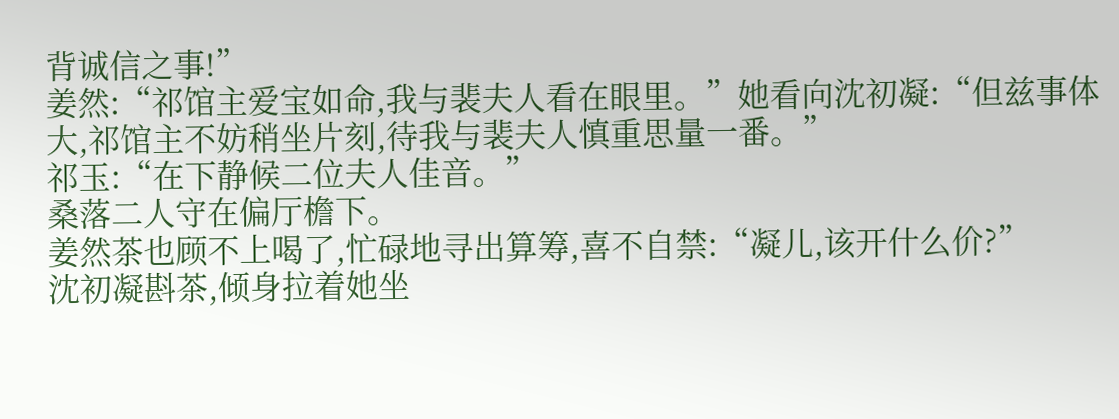背诚信之事!”
姜然:“祁馆主爱宝如命,我与裴夫人看在眼里。”她看向沈初凝:“但兹事体大,祁馆主不妨稍坐片刻,待我与裴夫人慎重思量一番。”
祁玉:“在下静候二位夫人佳音。”
桑落二人守在偏厅檐下。
姜然茶也顾不上喝了,忙碌地寻出算筹,喜不自禁:“凝儿,该开什么价?”
沈初凝斟茶,倾身拉着她坐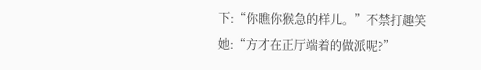下:“你瞧你猴急的样儿。”不禁打趣笑她:“方才在正厅端着的做派呢?”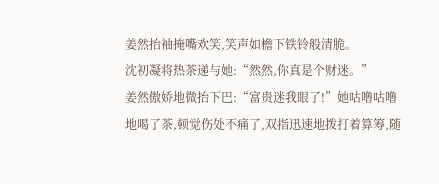姜然抬袖掩嘴欢笑,笑声如檐下铁铃般清脆。
沈初凝将热茶递与她:“然然,你真是个财迷。”
姜然傲娇地微抬下巴:“富贵迷我眼了!”她咕噜咕噜地喝了茶,顿觉伤处不痛了,双指迅速地拨打着算筹,随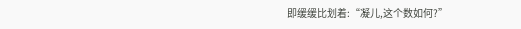即缓缓比划着:“凝儿,这个数如何?”